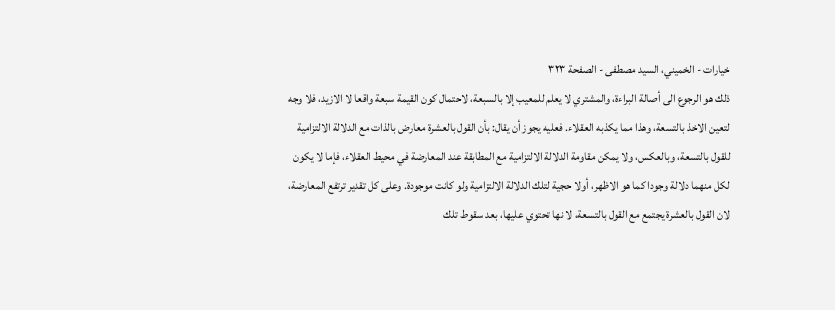خيارات - الخميني، السيد مصطفى - الصفحة ٣٢٣
ذلك هو الرجوع الى أصالة البراءة، والمشتري لا يعلم للمعيب إلا بالسبعة، لاحتمال كون القيمة سبعة واقعا لا الازيد، فلا وجه لتعين الاخذ بالتسعة، وهذا مما يكذبه العقلاء. فعليه يجوز أن يقال: بأن القول بالعشرة معارض بالذات مع الدلالة الالتزامية للقول بالتسعة، وبالعكس، ولا يمكن مقاومة الدلالة الالتزامية مع المطابقة عند المعارضة في محيط العقلاء، فإما لا يكون لكل منهما دلالة وجودا كما هو الاظهر، أولا حجية لتلك الدلالة الالتزامية ولو كانت موجودة. وعلى كل تقدير ترتفع المعارضة، لان القول بالعشرة يجتمع مع القول بالتسعة، لا نها تحتوي عليها، بعد سقوط تلك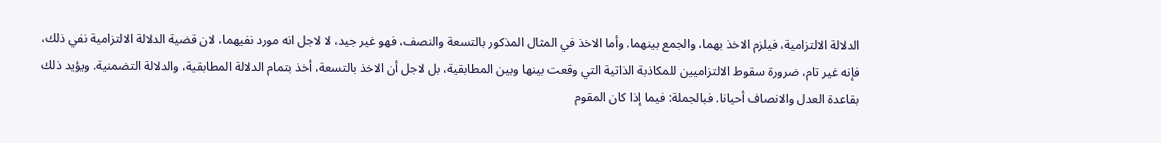الدلالة الالتزامية، فيلزم الاخذ بهما، والجمع بينهما. وأما الاخذ في المثال المذكور بالتسعة والنصف، فهو غير جيد، لا لاجل انه مورد نفيهما، لان قضية الدلالة الالتزامية نفي ذلك، فإنه غير تام، ضرورة سقوط الالتزاميين للمكاذبة الذاتية التي وقعت بينها وبين المطابقية، بل لاجل أن الاخذ بالتسعة، أخذ بتمام الدلالة المطابقية، والدلالة التضمنية. ويؤيد ذلك بقاعدة العدل والانصاف أحيانا. فبالجملة: فيما إذا كان المقوم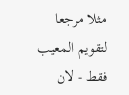مثلا مرجعا لتقويم المعيب فقط - لان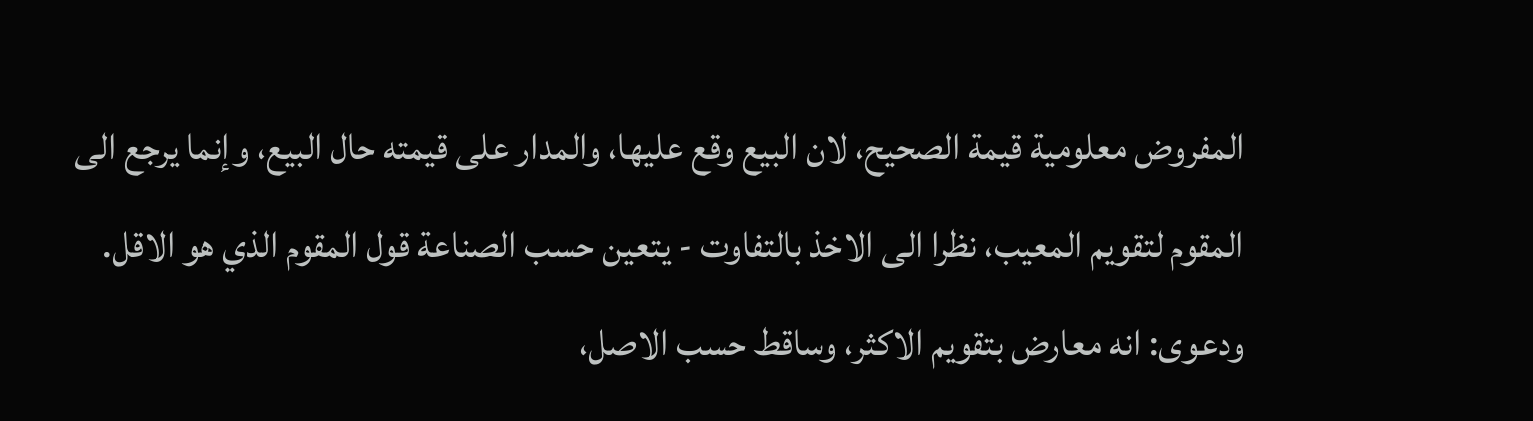المفروض معلومية قيمة الصحيح، لان البيع وقع عليها، والمدار على قيمته حال البيع، وإنما يرجع الى المقوم لتقويم المعيب، نظرا الى الاخذ بالتفاوت - يتعين حسب الصناعة قول المقوم الذي هو الاقل. ودعوى: انه معارض بتقويم الاكثر، وساقط حسب الاصل،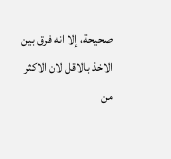صحيحة، إلا انه فرق بين الاخذ بالاقل لان الاكثر من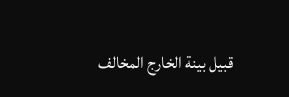قبيل بينة الخارج المخالف